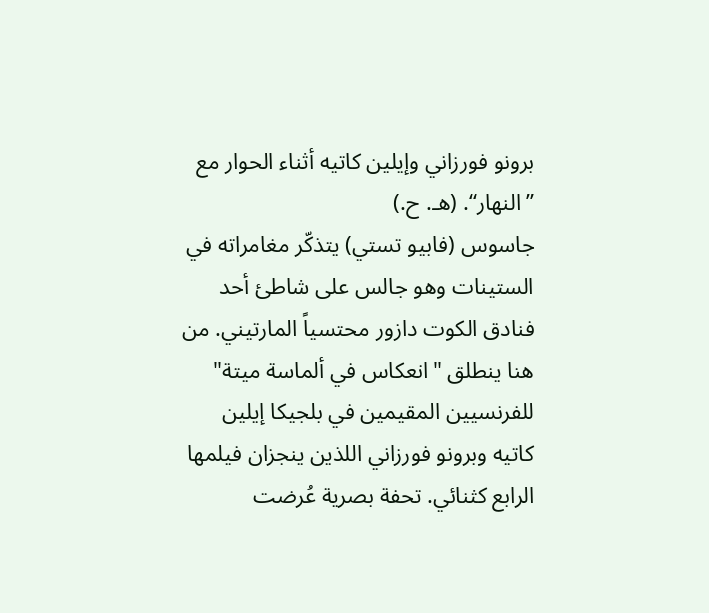برونو فورزاني وإيلين كاتيه أثناء الحوار مع ”النهار“. (هـ. ح.)
جاسوس (فابيو تستي) يتذكّر مغامراته في الستينات وهو جالس على شاطئ أحد فنادق الكوت دازور محتسياً المارتيني. من هنا ينطلق "انعكاس في ألماسة ميتة" للفرنسيين المقيمين في بلجيكا إيلين كاتيه وبرونو فورزاني اللذين ينجزان فيلمها الرابع كثنائي. تحفة بصرية عُرضت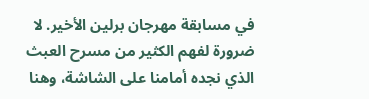في مسابقة مهرجان برلين الأخير. لا ضرورة لفهم الكثير من مسرح العبث الذي نجده أمامنا على الشاشة، وهنا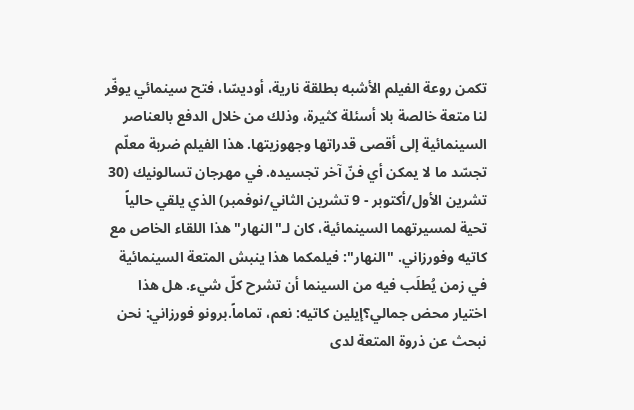تكمن روعة الفيلم الأشبه بطلقة نارية، أوديسّا، فتح سينمائي يوفّر لنا متعة خالصة بلا أسئلة كثيرة، وذلك من خلال الدفع بالعناصر السينمائية إلى أقصى قدراتها وجهوزيتها. هذا الفيلم ضربة معلّم تجسّد ما لا يمكن أي فنّ آخر تجسيده. في مهرجان تسالونيك (30 تشرين الأول/أكتوبر - 9 تشرين الثاني/نوفمبر) الذي يلقي حالياً تحية لمسيرتهما السينمائية، كان لـ"النهار" هذا اللقاء الخاص مع كاتيه وفورزاني. "النهار": فيلمكما هذا ينبش المتعة السينمائية في زمن يُطلَب فيه من السينما أن تشرح كلّ شيء. هل هذا اختيار محض جمالي؟إيلين كاتيه: نعم، تماماً.برونو فورزاني: نحن نبحث عن ذروة المتعة لدى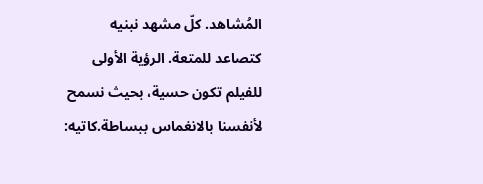المُشاهد. كلّ مشهد نبنيه كتصاعد للمتعة. الرؤية الأولى للفيلم تكون حسية، بحيث نسمح لأنفسنا بالانغماس ببساطة.كاتيه: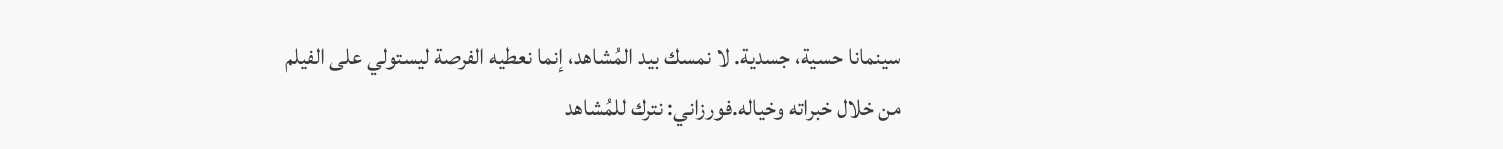سينمانا حسية، جسدية. لا نمسك بيد المُشاهد، إنما نعطيه الفرصة ليستولي على الفيلم من خلال خبراته وخياله.فورزاني: نترك للمُشاهد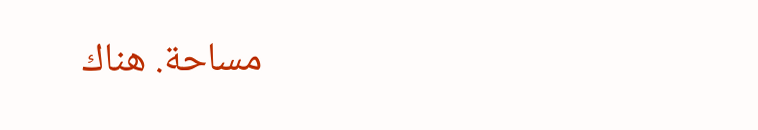مساحة. هناك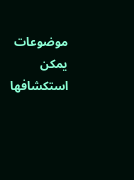موضوعات يمكن استكشافها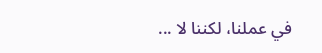في عملنا، لكننا لا ...